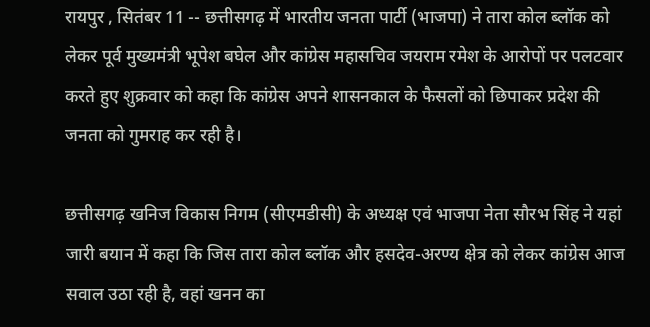रायपुर , सितंबर 11 -- छत्तीसगढ़ में भारतीय जनता पार्टी (भाजपा) ने तारा कोल ब्लॉक को लेकर पूर्व मुख्यमंत्री भूपेश बघेल और कांग्रेस महासचिव जयराम रमेश के आरोपों पर पलटवार करते हुए शुक्रवार को कहा कि कांग्रेस अपने शासनकाल के फैसलों को छिपाकर प्रदेश की जनता को गुमराह कर रही है।

छत्तीसगढ़ खनिज विकास निगम (सीएमडीसी) के अध्यक्ष एवं भाजपा नेता सौरभ सिंह ने यहां जारी बयान में कहा कि जिस तारा कोल ब्लॉक और हसदेव-अरण्य क्षेत्र को लेकर कांग्रेस आज सवाल उठा रही है, वहां खनन का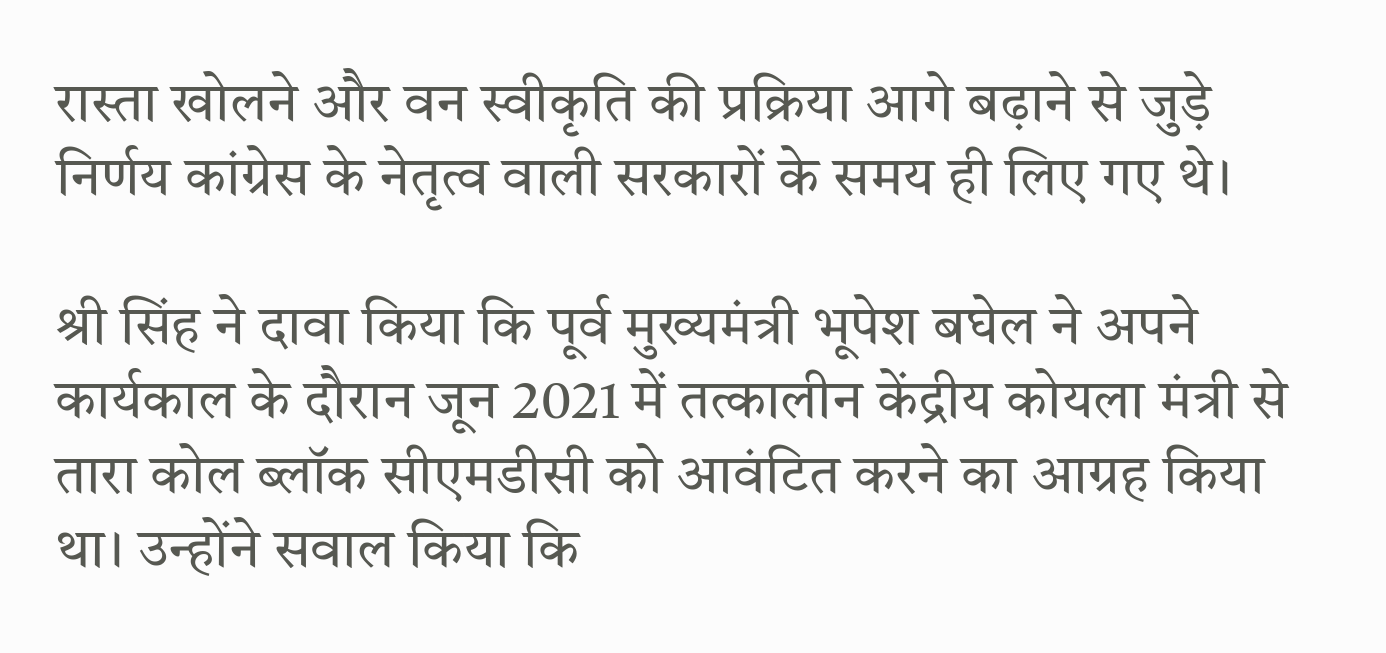रास्ता खोलने और वन स्वीकृति की प्रक्रिया आगे बढ़ाने से जुड़े निर्णय कांग्रेस के नेतृत्व वाली सरकारों के समय ही लिए गए थे।

श्री सिंह ने दावा किया कि पूर्व मुख्यमंत्री भूपेश बघेल ने अपने कार्यकाल के दौरान जून 2021 में तत्कालीन केंद्रीय कोयला मंत्री से तारा कोल ब्लॉक सीएमडीसी को आवंटित करने का आग्रह किया था। उन्होंने सवाल किया कि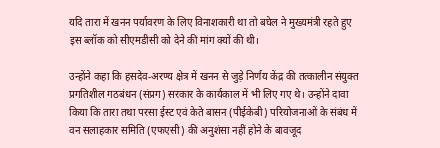यदि तारा में खनन पर्यावरण के लिए विनाशकारी था तो बघेल ने मुख्यमंत्री रहते हुए इस ब्लॉक को सीएमडीसी को देने की मांग क्यों की थी।

उन्होंने कहा कि हसदेव-अरण्य क्षेत्र में खनन से जुड़े निर्णय केंद्र की तत्कालीन संयुक्त प्रगतिशील गठबंधन (संप्रग) सरकार के कार्यकाल में भी लिए गए थे। उन्होंने दावा किया कि तारा तथा परसा ईस्ट एवं केते बासन (पीईकेबी) परियोजनाओं के संबंध में वन सलाहकार समिति (एफएसी) की अनुशंसा नहीं होने के बावजूद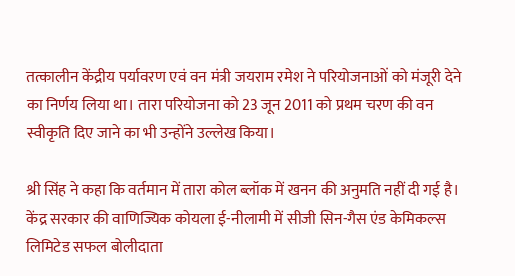तत्कालीन केंद्रीय पर्यावरण एवं वन मंत्री जयराम रमेश ने परियोजनाओं को मंजूरी देने का निर्णय लिया था। तारा परियोजना को 23 जून 2011 को प्रथम चरण की वन स्वीकृति दिए जाने का भी उन्होंने उल्लेख किया।

श्री सिंह ने कहा कि वर्तमान में तारा कोल ब्लॉक में खनन की अनुमति नहीं दी गई है। केंद्र सरकार की वाणिज्यिक कोयला ई-नीलामी में सीजी सिन-गैस एंड केमिकल्स लिमिटेड सफल बोलीदाता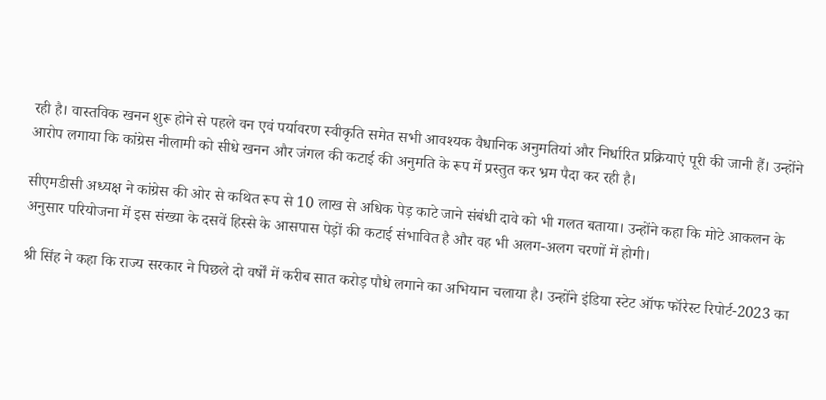रही है। वास्तविक खनन शुरू होने से पहले वन एवं पर्यावरण स्वीकृति समेत सभी आवश्यक वैधानिक अनुमतियां और निर्धारित प्रक्रियाएं पूरी की जानी हैं। उन्होंने आरोप लगाया कि कांग्रेस नीलामी को सीधे खनन और जंगल की कटाई की अनुमति के रूप में प्रस्तुत कर भ्रम पैदा कर रही है।

सीएमडीसी अध्यक्ष ने कांग्रेस की ओर से कथित रूप से 10 लाख से अधिक पेड़ काटे जाने संबंधी दावे को भी गलत बताया। उन्होंने कहा कि मोटे आकलन के अनुसार परियोजना में इस संख्या के दसवें हिस्से के आसपास पेड़ों की कटाई संभावित है और वह भी अलग-अलग चरणों में होगी।

श्री सिंह ने कहा कि राज्य सरकार ने पिछले दो वर्षों में करीब सात करोड़ पौधे लगाने का अभियान चलाया है। उन्होंने इंडिया स्टेट ऑफ फॉरेस्ट रिपोर्ट-2023 का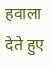हवाला देते हुए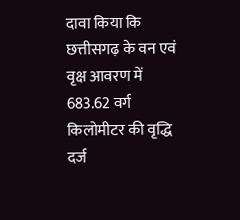दावा किया कि छत्तीसगढ़ के वन एवं वृक्ष आवरण में 683.62 वर्ग किलोमीटर की वृद्धि दर्ज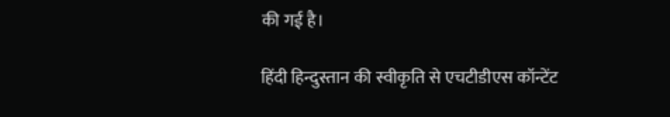की गई है।

हिंदी हिन्दुस्तान की स्वीकृति से एचटीडीएस कॉन्टेंट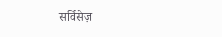सर्विसेज़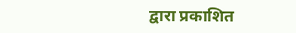द्वारा प्रकाशित